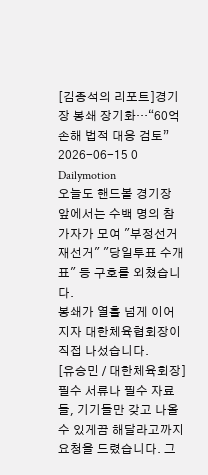[김종석의 리포트]경기장 봉쇄 장기화…“60억 손해 법적 대응 검토”
2026-06-15 0 Dailymotion
오늘도 핸드볼 경기장 앞에서는 수백 명의 참가자가 모여 "부정선거 재선거" "당일투표 수개표" 등 구호를 외쳤습니다.
봉쇄가 열흘 넘게 이어지자 대한체육협회장이 직접 나섰습니다.
[유승민 / 대한체육회장]
필수 서류나 필수 자료들, 기기들만 갖고 나올 수 있게끔 해달라고까지 요청을 드렸습니다. 그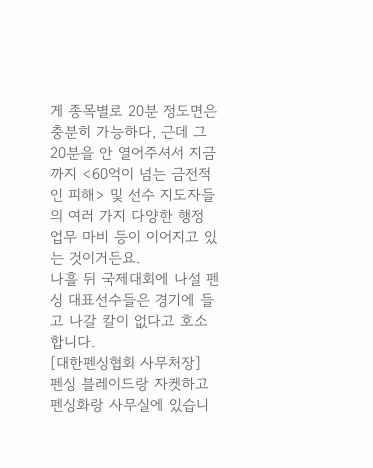게 종목별로 20분 정도면은 충분히 가능하다, 근데 그 20분을 안 열어주셔서 지금까지 <60억이 넘는 금전적인 피해> 및 선수 지도자들의 여러 가지 다양한 행정 업무 마비 등이 이어지고 있는 것이거든요.
나흘 뒤 국제대회에 나설 펜싱 대표선수들은 경기에 들고 나갈 칼이 없다고 호소합니다.
[대한펜싱협회 사무처장]
펜싱 블레이드랑 자켓하고 펜싱화랑 사무실에 있습니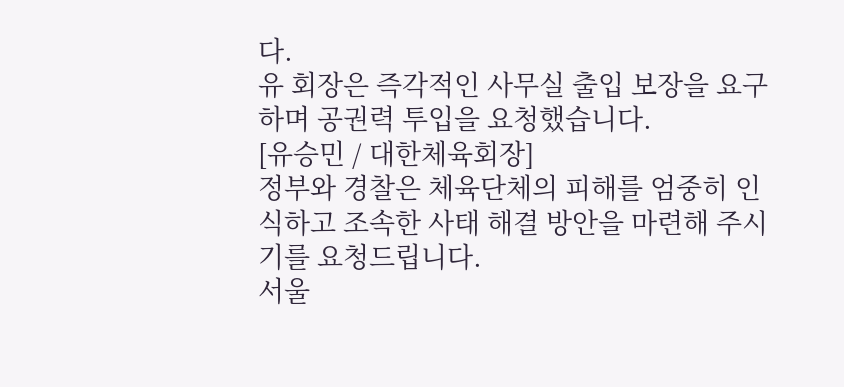다.
유 회장은 즉각적인 사무실 출입 보장을 요구하며 공권력 투입을 요청했습니다.
[유승민 / 대한체육회장]
정부와 경찰은 체육단체의 피해를 엄중히 인식하고 조속한 사태 해결 방안을 마련해 주시기를 요청드립니다.
서울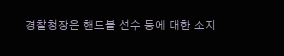경찰청장은 핸드볼 선수 등에 대한 소지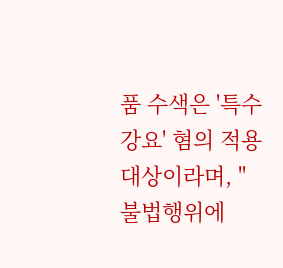품 수색은 '특수 강요' 혐의 적용 대상이라며, "불법행위에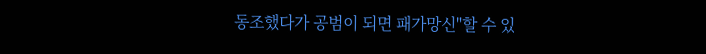동조했다가 공범이 되면 패가망신"할 수 있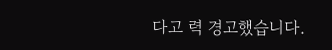다고 력 경고했습니다.